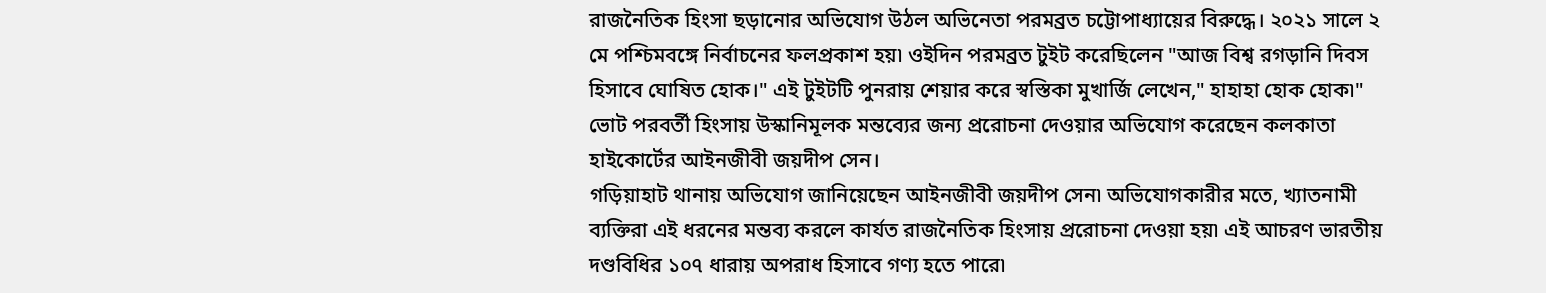রাজনৈতিক হিংসা ছড়ানোর অভিযোগ উঠল অভিনেতা পরমব্রত চট্টোপাধ্যায়ের বিরুদ্ধে। ২০২১ সালে ২ মে পশ্চিমবঙ্গে নির্বাচনের ফলপ্রকাশ হয়৷ ওইদিন পরমব্রত টুইট করেছিলেন "আজ বিশ্ব রগড়ানি দিবস হিসাবে ঘোষিত হোক।" এই টুইটটি পুনরায় শেয়ার করে স্বস্তিকা মুখার্জি লেখেন," হাহাহা হোক হোক৷"
ভোট পরবর্তী হিংসায় উস্কানিমূলক মন্তব্যের জন্য প্ররোচনা দেওয়ার অভিযোগ করেছেন কলকাতা হাইকোর্টের আইনজীবী জয়দীপ সেন।
গড়িয়াহাট থানায় অভিযোগ জানিয়েছেন আইনজীবী জয়দীপ সেন৷ অভিযোগকারীর মতে, খ্যাতনামী ব্যক্তিরা এই ধরনের মন্তব্য করলে কার্যত রাজনৈতিক হিংসায় প্ররোচনা দেওয়া হয়৷ এই আচরণ ভারতীয় দণ্ডবিধির ১০৭ ধারায় অপরাধ হিসাবে গণ্য হতে পারে৷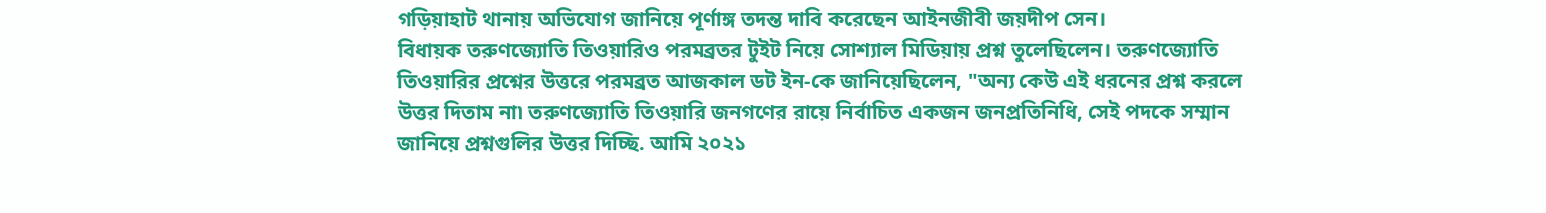গড়িয়াহাট থানায় অভিযোগ জানিয়ে পূর্ণাঙ্গ তদন্ত দাবি করেছেন আইনজীবী জয়দীপ সেন।
বিধায়ক তরুণজ্যোতি তিওয়ারিও পরমব্রতর টুইট নিয়ে সোশ্যাল মিডিয়ায় প্রশ্ন তুলেছিলেন। তরুণজ্যোতি তিওয়ারির প্রশ্নের উত্তরে পরমব্রত আজকাল ডট ইন-কে জানিয়েছিলেন, "অন্য কেউ এই ধরনের প্রশ্ন করলে উত্তর দিতাম না৷ তরুণজ্যোতি তিওয়ারি জনগণের রায়ে নির্বাচিত একজন জনপ্রতিনিধি, সেই পদকে সম্মান জানিয়ে প্রশ্নগুলির উত্তর দিচ্ছি. আমি ২০২১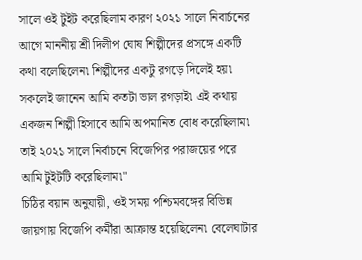সালে ওই টুইট করেছিলাম কারণ ২০২১ সালে নিবার্চনের আগে মাননীয় শ্রী দিলীপ ঘোষ শিল্পীদের প্রসঙ্গে একটি কথা বলেছিলেন৷ শিল্পীদের একটু রগড়ে দিলেই হয়৷ সকলেই জানেন আমি কতটা ভাল রগড়াই৷ এই কথায় একজন শিল্পী হিসাবে আমি অপমানিত বোধ করেছিলাম৷ তাই ২০২১ সালে নির্বাচনে বিজেপির পরাজয়ের পরে আমি টুইটটি করেছিলাম৷"
চিঠির বয়ান অনুযায়ী, ওই সময় পশ্চিমবঙ্গের বিভিন্ন জায়গায় বিজেপি কর্মীরা আক্রান্ত হয়েছিলেন৷ বেলেঘাটার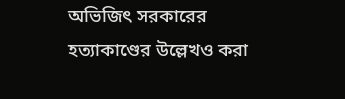অভিজিৎ সরকারের হত্যাকাণ্ডের উল্লেখও করা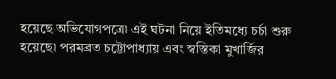হয়েছে অভিযোগপত্রে৷ এই ঘটনা নিয়ে ইতিমধ্যে চর্চা শুরু হয়েছে৷ পরমব্রত চট্টোপাধ্যায় এবং স্বস্তিকা মুখার্জির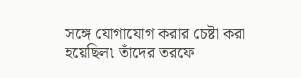সঙ্গে যোগাযোগ করার চেষ্টা করা হয়েছিল৷ তাঁদের তরফে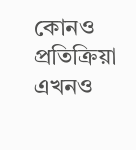কোনও প্রতিক্রিয়া এখনও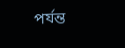পর্যন্ত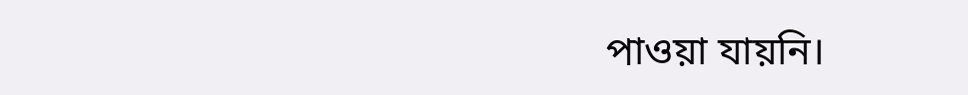পাওয়া যায়নি।